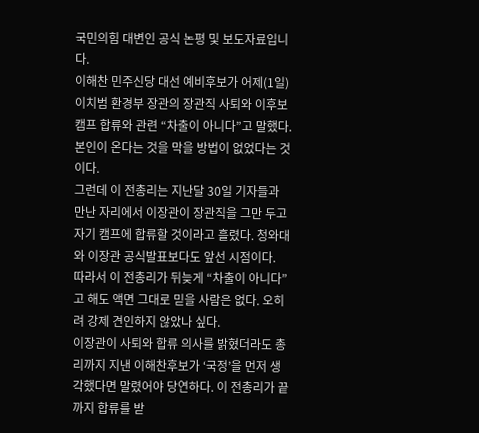국민의힘 대변인 공식 논평 및 보도자료입니다.
이해찬 민주신당 대선 예비후보가 어제(1일) 이치범 환경부 장관의 장관직 사퇴와 이후보 캠프 합류와 관련 “차출이 아니다”고 말했다. 본인이 온다는 것을 막을 방법이 없었다는 것이다.
그런데 이 전총리는 지난달 30일 기자들과 만난 자리에서 이장관이 장관직을 그만 두고 자기 캠프에 합류할 것이라고 흘렸다. 청와대와 이장관 공식발표보다도 앞선 시점이다.
따라서 이 전총리가 뒤늦게 “차출이 아니다”고 해도 액면 그대로 믿을 사람은 없다. 오히려 강제 견인하지 않았나 싶다.
이장관이 사퇴와 합류 의사를 밝혔더라도 총리까지 지낸 이해찬후보가 ‘국정’을 먼저 생각했다면 말렸어야 당연하다. 이 전총리가 끝까지 합류를 받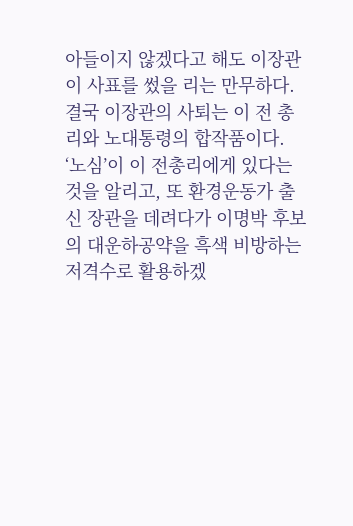아들이지 않겠다고 해도 이장관이 사표를 썼을 리는 만무하다.
결국 이장관의 사퇴는 이 전 총리와 노대통령의 합작품이다. ‘노심’이 이 전총리에게 있다는 것을 알리고, 또 환경운동가 출신 장관을 데려다가 이명박 후보의 대운하공약을 흑색 비방하는 저격수로 활용하겠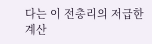다는 이 전총리의 저급한 계산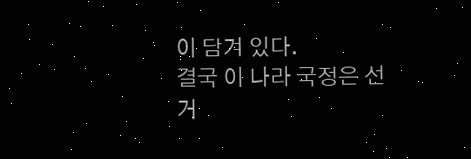이 담겨 있다.
결국 이 나라 국정은 선거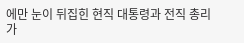에만 눈이 뒤집힌 현직 대통령과 전직 총리가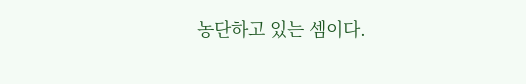농단하고 있는 셈이다.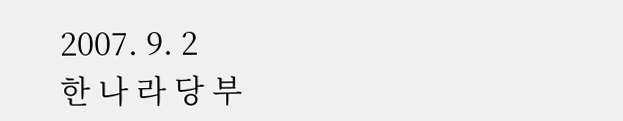2007. 9. 2
한 나 라 당 부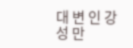대 변 인 강 성 만